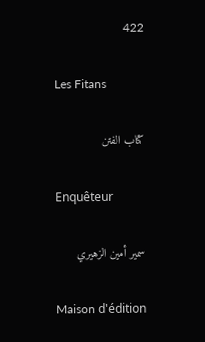422

Les Fitans

كتاب الفتن

Enquêteur

سمير أمين الزهيري

Maison d'édition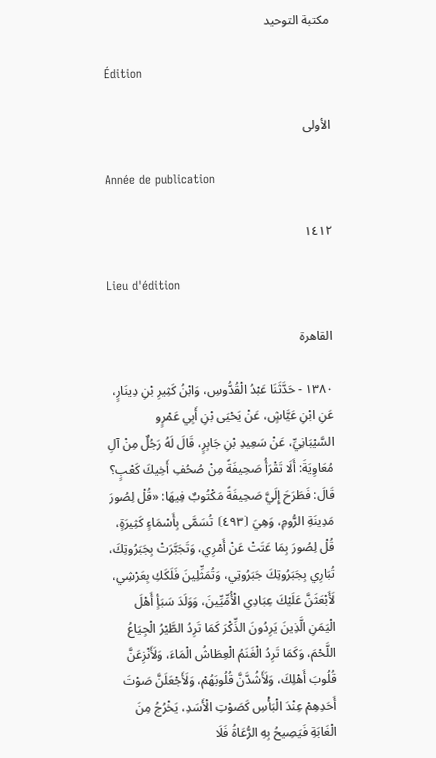مكتبة التوحيد

Édition

الأولى

Année de publication

١٤١٢

Lieu d'édition

القاهرة

١٣٨٠ - حَدَّثَنَا عَبْدُ الْقُدُّوسِ، وَابْنُ كَثِيرِ بْنِ دِينَارٍ، عَنِ ابْنِ عَيَّاشٍ، عَنْ يَحْيَى بْنِ أَبِي عَمْرٍو السَّيْبَانِيِّ، عَنْ سَعِيدِ بْنِ جَابِرٍ، قَالَ لَهُ رَجُلٌ مِنْ آلِ مُعَاوِيَةَ: أَلَا تَقْرَأُ صَحِيفَةً مِنْ صُحُفِ أَخِيكَ كَعْبٍ؟ قَالَ: فَطَرَحَ إِلَيَّ صَحِيفَةً مَكْتُوبٌ فِيهَا: «قُلْ لِصُورَ مَدِينَةِ الرُّومِ، وَهِيَ ⦗٤٩٣⦘ تُسَمَّى بِأَسْمَاءٍ كَثِيرَةٍ، قُلْ لِصُورَ بِمَا عَتَتْ عَنْ أَمْرِي، وَتَجَبَّرَتْ بِجَبَرُوتِكَ، تُبَارِي بِجَبَرُوتِكَ جَبَرُوتِي، وَتُمَثِّلِينَ فَلَكَكِ بِعَرْشِي، لَأَبْعَثَنَّ عَلَيْكَ عِبَادِي الْأُمِّيِّينَ، وَوَلَدَ سَبَأٍ أَهْلَ الْيَمَنِ الَّذِينَ يَرِدُونَ الذِّكْرَ كَمَا تَرِدُ الطَّيْرُ الْجِيَاعُ اللَّحْمَ، وَكَمَا تَرِدُ الْغَنَمُ الْعِطَاشُ الْمَاءَ، وَلَأَنْزِعَنَّ قُلُوبَ أَهْلِكَ، وَلَأَشُدَّنَّ قُلُوبَهُمْ، وَلَأَجْعَلَنَّ صَوْتَ أَحَدِهِمْ عِنْدَ الْبَأْسِ كَصَوْتِ الْأَسَدِ، يَخْرُجُ مِنَ الْغَابَةِ فَيَصِيحُ بِهِ الرُّعَاةُ فَلَا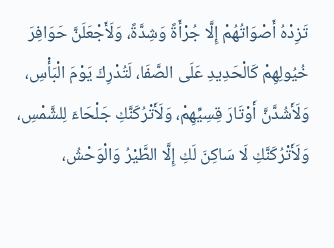تَزِدْهُ أَصْوَاتُهُمْ إِلَّا جُرْأَةً وَشِدَّةً، وَلَأَجْعَلَنَّ حَوَافِرَ خُيُولِهِمْ كَالْحَدِيدِ عَلَى الصَّفَا، لَتُدْرِكَ يَوْمَ الْبَأْسِ، وَلَأَشُدَّنَّ أَوْتَارَ قِسِيِّهِمْ، وَلَأَتْرُكَنَّكِ جَلْحَاءَ لِلشَّمْسِ، وَلَأَتْرُكَنَّكِ لَا سَاكِنَ لَكِ إِلَّا الطَّيْرُ وَالْوَحْشُ،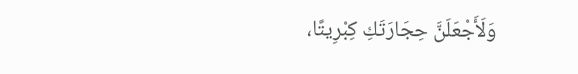وَلَأَجْعَلَنَّ حِجَارَتَكِ كِبْرِيتًا،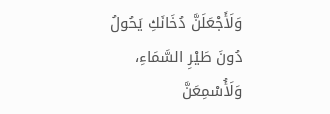وَلَأَجْعَلَنَّ دُخَانَكِ يَحُولُ دُونَ طَيْرِ السَّمَاءِ، وَلَأُسْمِعَنَّ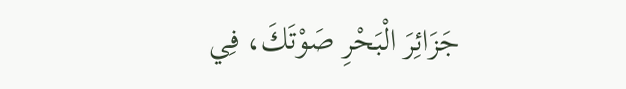جَزَائِرَ الْبَحْرِ صَوْتَكَ، فِي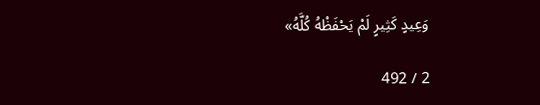وَعِيدٍ كَثِيرٍ لَمْ يَحْفَظْهُ كُلَّهُ»

2 / 492